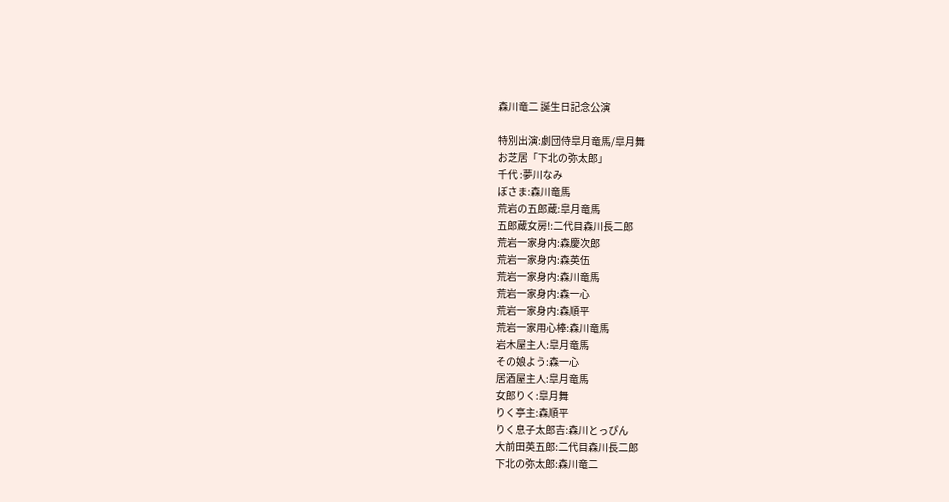森川竜二 誕生日記念公演

特別出演:劇団侍皐月竜馬/皐月舞
お芝居「下北の弥太郎」
千代 :夢川なみ
ぼさま:森川竜馬
荒岩の五郎蔵:皐月竜馬
五郎蔵女房!:二代目森川長二郎
荒岩一家身内:森慶次郎
荒岩一家身内:森英伍
荒岩一家身内:森川竜馬
荒岩一家身内:森一心
荒岩一家身内:森順平
荒岩一家用心棒:森川竜馬
岩木屋主人:皐月竜馬
その娘よう:森一心
居酒屋主人:皐月竜馬
女郎りく:皐月舞
りく亭主:森順平
りく息子太郎吉:森川とっぴん
大前田英五郎:二代目森川長二郎
下北の弥太郎:森川竜二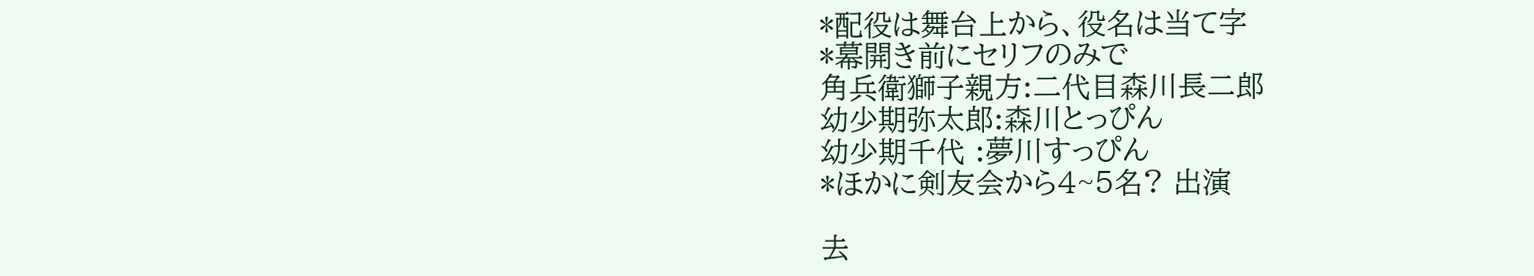*配役は舞台上から、役名は当て字
*幕開き前にセリフのみで
角兵衛獅子親方:二代目森川長二郎
幼少期弥太郎:森川とっぴん
幼少期千代 :夢川すっぴん
*ほかに剣友会から4~5名? 出演

去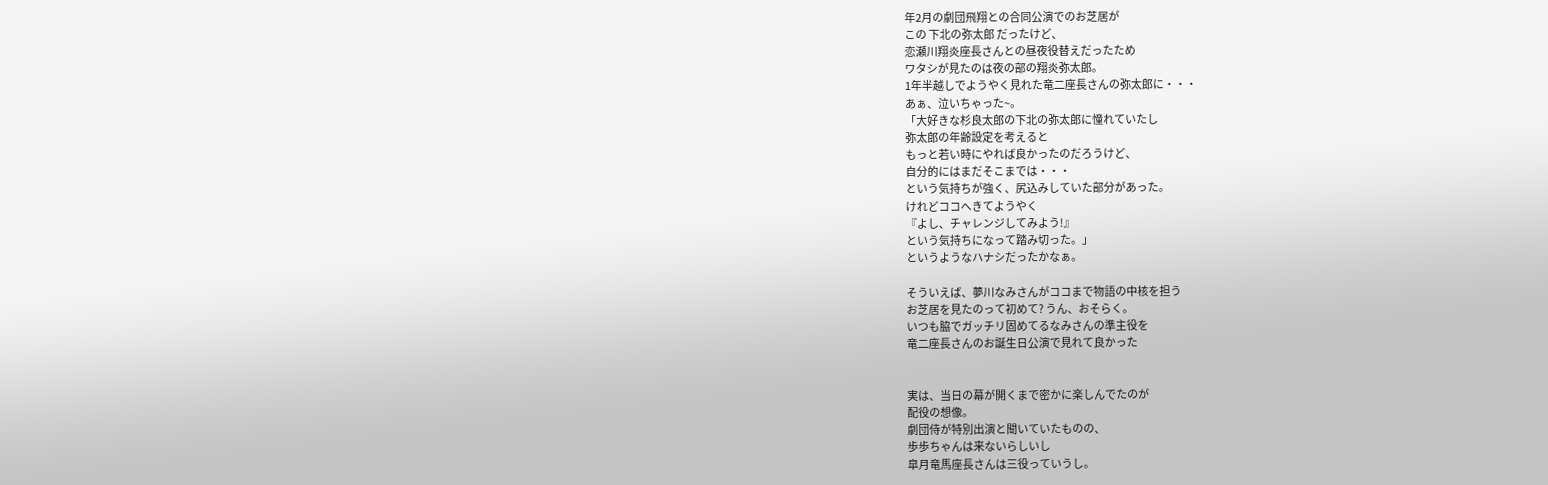年2月の劇団飛翔との合同公演でのお芝居が
この 下北の弥太郎 だったけど、
恋瀬川翔炎座長さんとの昼夜役替えだったため
ワタシが見たのは夜の部の翔炎弥太郎。
1年半越しでようやく見れた竜二座長さんの弥太郎に・・・
あぁ、泣いちゃった~。
「大好きな杉良太郎の下北の弥太郎に憧れていたし
弥太郎の年齢設定を考えると
もっと若い時にやれば良かったのだろうけど、
自分的にはまだそこまでは・・・
という気持ちが強く、尻込みしていた部分があった。
けれどココへきてようやく
『よし、チャレンジしてみよう!』
という気持ちになって踏み切った。」
というようなハナシだったかなぁ。

そういえば、夢川なみさんがココまで物語の中核を担う
お芝居を見たのって初めて? うん、おそらく。
いつも脇でガッチリ固めてるなみさんの準主役を
竜二座長さんのお誕生日公演で見れて良かった


実は、当日の幕が開くまで密かに楽しんでたのが
配役の想像。
劇団侍が特別出演と聞いていたものの、
歩歩ちゃんは来ないらしいし
皐月竜馬座長さんは三役っていうし。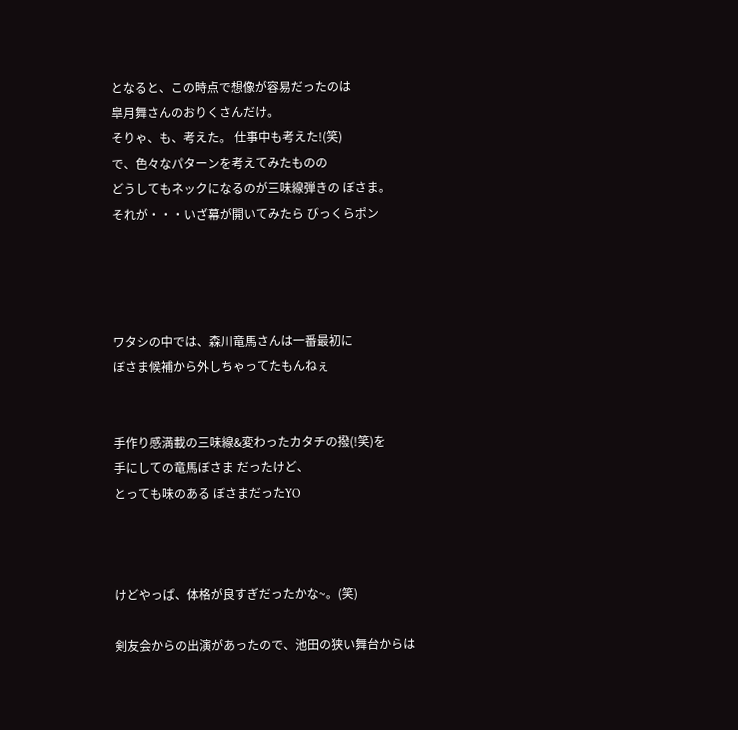となると、この時点で想像が容易だったのは
皐月舞さんのおりくさんだけ。
そりゃ、も、考えた。 仕事中も考えた!(笑)
で、色々なパターンを考えてみたものの
どうしてもネックになるのが三味線弾きの ぼさま。
それが・・・いざ幕が開いてみたら びっくらポン




ワタシの中では、森川竜馬さんは一番最初に
ぼさま候補から外しちゃってたもんねぇ


手作り感満載の三味線&変わったカタチの撥(!笑)を
手にしての竜馬ぼさま だったけど、
とっても味のある ぼさまだったYO



けどやっぱ、体格が良すぎだったかな~。(笑)

剣友会からの出演があったので、池田の狭い舞台からは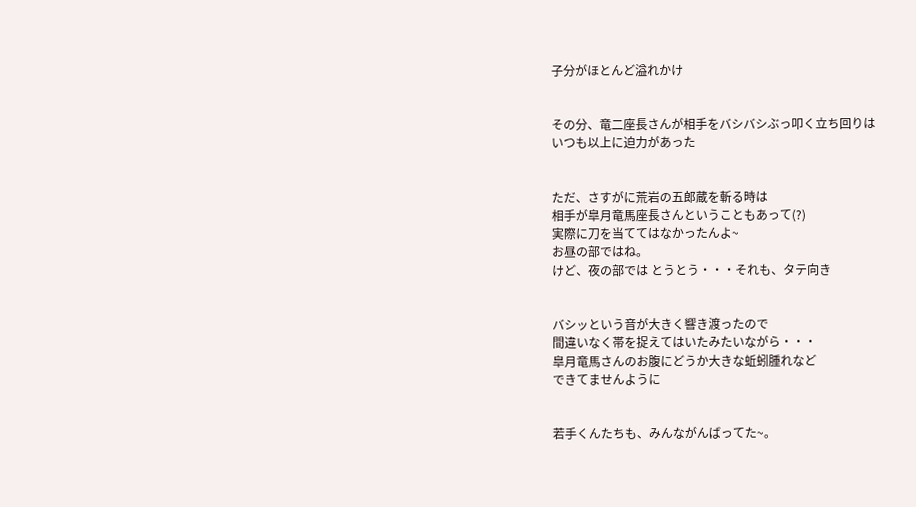子分がほとんど溢れかけ


その分、竜二座長さんが相手をバシバシぶっ叩く立ち回りは
いつも以上に迫力があった


ただ、さすがに荒岩の五郎蔵を斬る時は
相手が皐月竜馬座長さんということもあって(?)
実際に刀を当ててはなかったんよ~
お昼の部ではね。
けど、夜の部では とうとう・・・それも、タテ向き


バシッという音が大きく響き渡ったので
間違いなく帯を捉えてはいたみたいながら・・・
皐月竜馬さんのお腹にどうか大きな蚯蚓腫れなど
できてませんように


若手くんたちも、みんながんばってた~。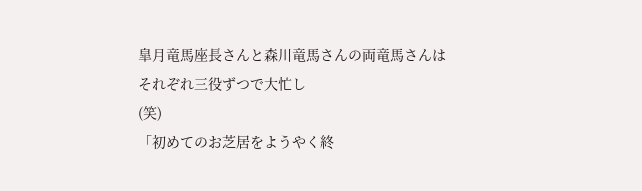皐月竜馬座長さんと森川竜馬さんの両竜馬さんは
それぞれ三役ずつで大忙し
(笑)
「初めてのお芝居をようやく終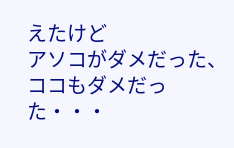えたけど
アソコがダメだった、ココもダメだった・・・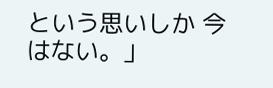という思いしか 今はない。」